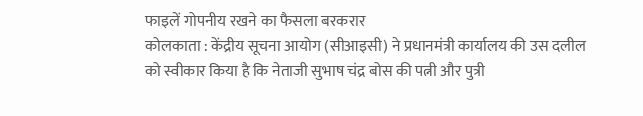फाइलें गोपनीय रखने का फैसला बरकरार
कोलकाता : केंद्रीय सूचना आयोग (सीआइसी) ने प्रधानमंत्री कार्यालय की उस दलील को स्वीकार किया है कि नेताजी सुभाष चंद्र बोस की पत्नी और पुत्री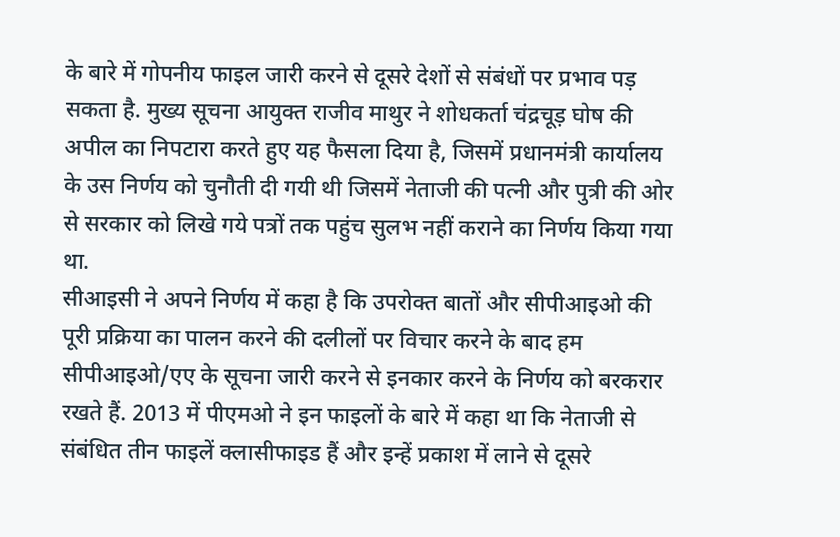के बारे में गोपनीय फाइल जारी करने से दूसरे देशों से संबंधों पर प्रभाव पड़ सकता है. मुख्य सूचना आयुक्त राजीव माथुर ने शोधकर्ता चंद्रचूड़ घोष की अपील का निपटारा करते हुए यह फैसला दिया है, जिसमें प्रधानमंत्री कार्यालय के उस निर्णय को चुनौती दी गयी थी जिसमें नेताजी की पत्नी और पुत्री की ओर से सरकार को लिखे गये पत्रों तक पहुंच सुलभ नहीं कराने का निर्णय किया गया था.
सीआइसी ने अपने निर्णय में कहा है कि उपरोक्त बातों और सीपीआइओ की पूरी प्रक्रिया का पालन करने की दलीलों पर विचार करने के बाद हम सीपीआइओ/एए के सूचना जारी करने से इनकार करने के निर्णय को बरकरार रखते हैं. 2013 में पीएमओ ने इन फाइलों के बारे में कहा था कि नेताजी से संबंधित तीन फाइलें क्लासीफाइड हैं और इन्हें प्रकाश में लाने से दूसरे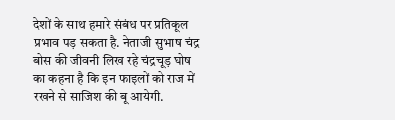देशों के साथ हमारे संबंध पर प्रतिकूल प्रभाव पड़ सकता है. नेताजी सुभाष चंद्र बोस की जीवनी लिख रहे चंद्रचूड़ घोष का कहना है कि इन फाइलों को राज में रखने से साजिश की बू आयेगी.